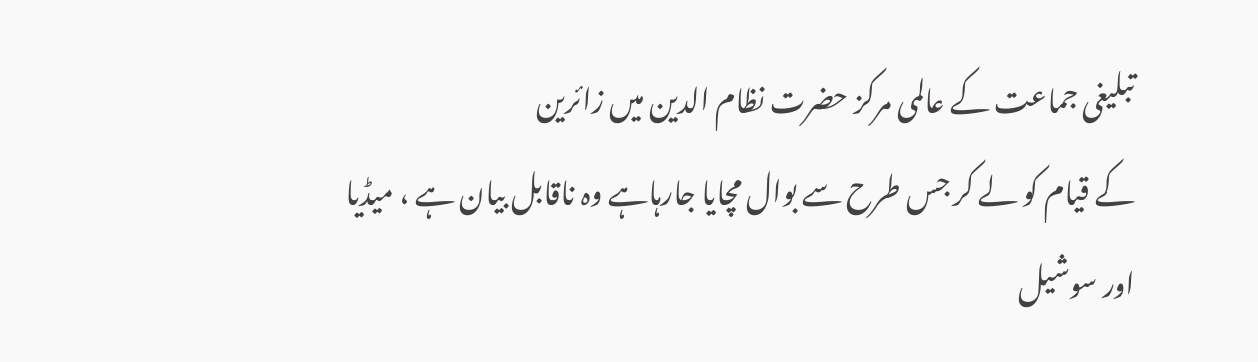تبلیغی جماعت کے عالمی مرکز حضرت نظام الدین میں زائرین
کے قیام کو لے کر جس طرح سے بوال مچایا جارہاہے وہ ناقابل بیان ہے ، میڈیا
اور سوشیل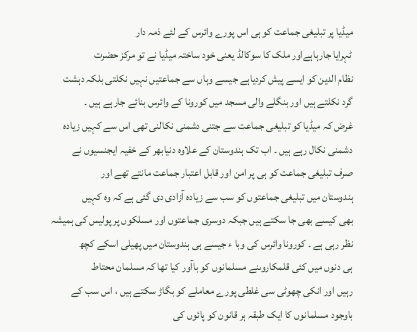میڈیا پر تبلیغی جماعت کو ہی اس پورے وائرس کے لئے ذمہ دار
ٹہرایا جارہاہےاور ملک کا سوکالڈ یعنی خود ساختہ میڈیا نے تو مرکز حضرت
نظام الدین کو ایسے پیش کردیاہے جیسے وہاں سے جماعتیں نہیں نکلتی بلکہ دہشت
گرد نکلتے ہیں اور بنگلے والی مسجد میں کورونا کے وائرس بنائے جارہے ہیں ۔
غرض کہ میڈیا کو تبلیغی جماعت سے جتنی دشمنی نکالنی تھی اس سے کہیں زیادہ
دشمنی نکال رہے ہیں ۔ اب تک ہندوستان کے علاوہ دنیابھر کے خفیہ ایجنسیوں نے
صرف تبلیغی جماعت کو ہی پر امن اور قابل اعتبار جماعت مانتے تھے اور
ہندوستان میں تبلیغی جماعتوں کو سب سے زیادہ آزادی دی گئی ہے کہ وہ کہیں
بھی کیسے بھی جا سکتے ہیں جبکہ دوسری جماعتوں اور مسلکوں پر پولیس کی ہمیشہ
نظر رہی ہے ۔ کورونا وائرس کی وبا ء جیسے ہی ہندوستان میں پھیلی اسکے کچھ
ہی دنوں میں کئی قلمکاروںنے مسلمانوں کو باآور کیا تھا کہ مسلمان محتاط
رہیں اور انکی چھوٹی سی غلطی پورے معاملے کو بگاڑ سکتے ہیں ، اس سب کے
باوجود مسلمانوں کا ایک طبقہ ہر قانون کو پائوں کی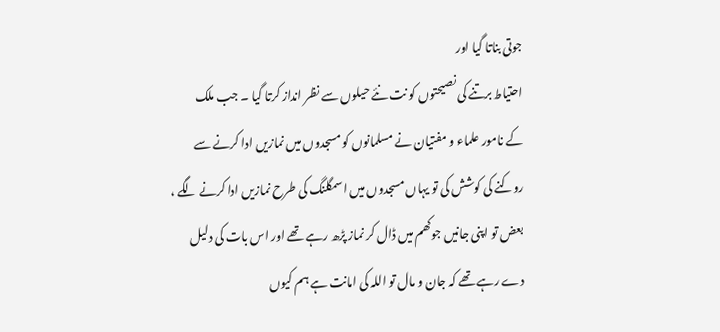جوتی بناتا گیا اور
احتیاط برتنے کی نصیحتوں کو نت نئے حیلوں سے نظر انداز کرتا گیا ۔ جب ملک
کے نامور علماء و مفتیان نے مسلمانوں کو مسجدوں میں نمازیں ادا کرنے سے
روکنے کی کوشش کی تو یہاں مسجدوں میں اسمگلنگ کی طرح نمازیں ادا کرنے لگے ،
بعض تو اپنی جانیں جوکھم میں ڈال کر نماز پڑھ رہے تھے اور اس بات کی دلیل
دے رہے تھے کہ جان و مال تو اللہ کی امانت ہے ہم کیوں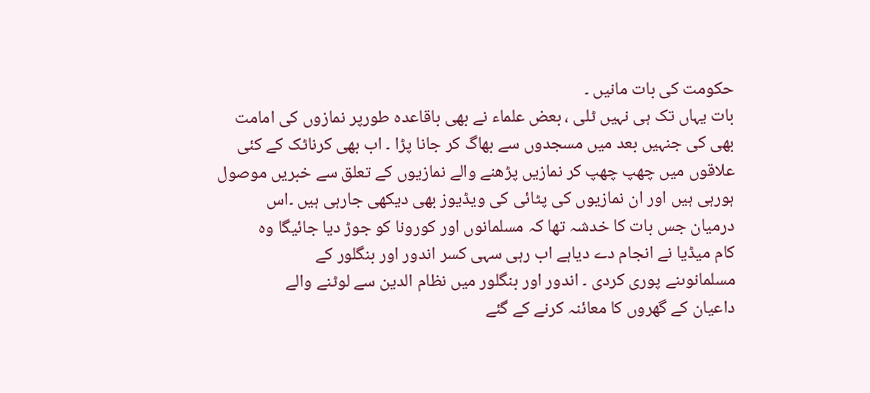حکومت کی بات مانیں ۔
بات یہاں تک ہی نہیں ٹلی ، بعض علماء نے بھی باقاعدہ طورپر نمازوں کی امامت
بھی کی جنہیں بعد میں مسجدوں سے بھاگ کر جانا پڑا ۔ اب بھی کرناٹک کے کئی
علاقوں میں چھپ چھپ کر نمازیں پڑھنے والے نمازیوں کے تعلق سے خبریں موصول
ہورہی ہیں اور ان نمازیوں کی پٹائی کی ویڈیوز بھی دیکھی جارہی ہیں ۔اس
درمیان جس بات کا خدشہ تھا کہ مسلمانوں اور کورونا کو جوڑ دیا جائیگا وہ
کام میڈیا نے انجام دے دیاہے اب رہی سہی کسر اندور اور بنگلور کے
مسلمانوںنے پوری کردی ۔ اندور اور بنگلور میں نظام الدین سے لوٹنے والے
داعیان کے گھروں کا معائنہ کرنے کے گئے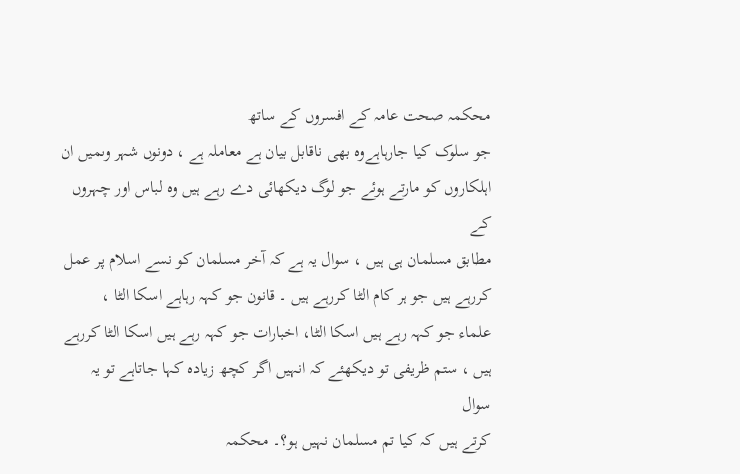محکمہ صحت عامہ کے افسروں کے ساتھ
جو سلوک کیا جارہاہےوہ بھی ناقابل بیان ہے معاملہ ہے ، دونوں شہر وںمیں ان
اہلکاروں کو مارتے ہوئے جو لوگ دیکھائی دے رہے ہیں وہ لباس اور چہروں کے
مطابق مسلمان ہی ہیں ، سوال یہ ہے کہ آخر مسلمان کو نسے اسلام پر عمل
کررہے ہیں جو ہر کام الٹا کررہے ہیں ۔ قانون جو کہہ رہاہے اسکا الٹا ،
علماء جو کہہ رہے ہیں اسکا الٹا، اخبارات جو کہہ رہے ہیں اسکا الٹا کررہے
ہیں ، ستم ظریفی تو دیکھئے کہ انہیں اگر کچھ زیادہ کہا جاتاہے تو یہ سوال
کرتے ہیں کہ کیا تم مسلمان نہیں ہو؟۔ محکمہ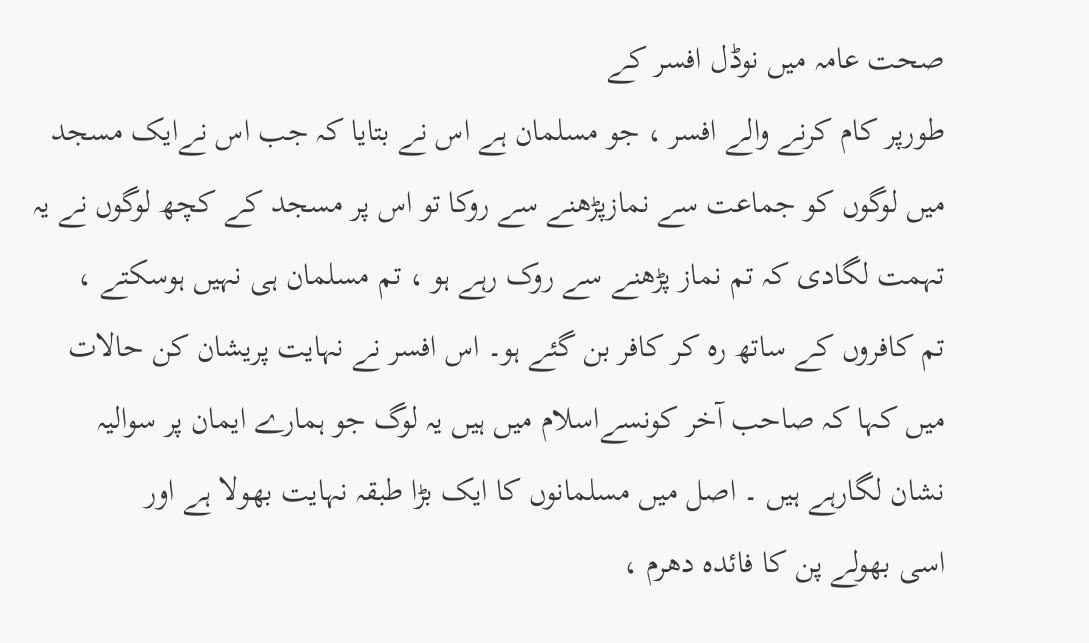صحت عامہ میں نوڈل افسر کے
طورپر کام کرنے والے افسر ، جو مسلمان ہے اس نے بتایا کہ جب اس نےایک مسجد
میں لوگوں کو جماعت سے نمازپڑھنے سے روکا تو اس پر مسجد کے کچھ لوگوں نے یہ
تہمت لگادی کہ تم نماز پڑھنے سے روک رہے ہو ، تم مسلمان ہی نہیں ہوسکتے ،
تم کافروں کے ساتھ رہ کر کافر بن گئے ہو۔ اس افسر نے نہایت پریشان کن حالات
میں کہا کہ صاحب آخر کونسےاسلام میں ہیں یہ لوگ جو ہمارے ایمان پر سوالیہ
نشان لگارہے ہیں ۔ اصل میں مسلمانوں کا ایک بڑا طبقہ نہایت بھولا ہے اور
اسی بھولے پن کا فائدہ دھرم ،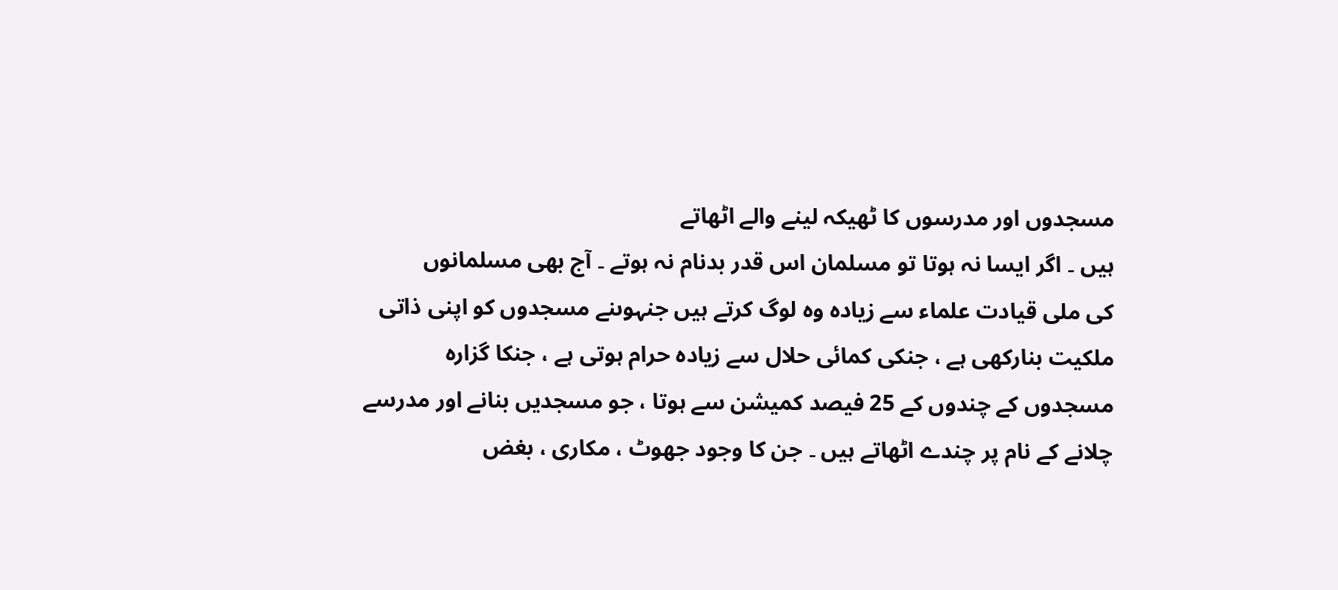مسجدوں اور مدرسوں کا ٹھیکہ لینے والے اٹھاتے
ہیں ۔ اگر ایسا نہ ہوتا تو مسلمان اس قدر بدنام نہ ہوتے ۔ آج بھی مسلمانوں
کی ملی قیادت علماء سے زیادہ وہ لوگ کرتے ہیں جنہوںنے مسجدوں کو اپنی ذاتی
ملکیت بنارکھی ہے ، جنکی کمائی حلال سے زیادہ حرام ہوتی ہے ، جنکا گزارہ
مسجدوں کے چندوں کے 25 فیصد کمیشن سے ہوتا ، جو مسجدیں بنانے اور مدرسے
چلانے کے نام پر چندے اٹھاتے ہیں ۔ جن کا وجود جھوٹ ، مکاری ، بغض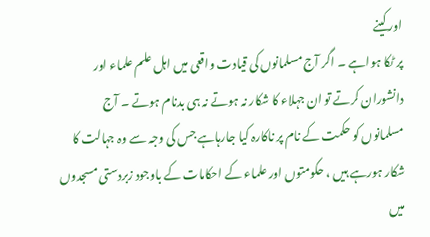اورکینے
پر ٹکا ہواہے ۔ اگر آج مسلمانوں کی قیادت واقعی میں اہل علم علماء اور
دانشوران کرتے تو ان جہلاء کا شکار نہ ہوتے نہ ہی بدنام ہوتے ۔ آج
مسلمانوں کو حکمت کے نام پر ناکارہ کیا جارہاہے جس کی وجہ سے وہ جہالت کا
شکار ہورہے ہیں ، حکومتوں اور علماء کے احکامات کے باوجود زبردستی مسجدوں
میں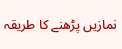نمازیں پڑھنے کا طریقہ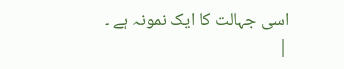اسی جہالت کا ایک نمونہ ہے ۔
|